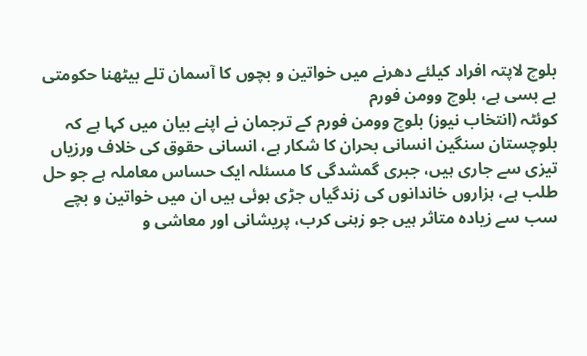بلوچ لاپتہ افراد کیلئے دھرنے میں خواتین و بچوں کا آسمان تلے بیٹھنا حکومتی بے بسی ہے، بلوچ وومن فورم
کوئٹہ (انتخاب نیوز) بلوچ وومن فورم کے ترجمان نے اپنے بیان میں کہا ہے کہ بلوچستان سنگین انسانی بحران کا شکار ہے، انسانی حقوق کی خلاف ورزیاں تیزی سے جاری ہیں، جبری گمشدگی کا مسئلہ ایک حساس معاملہ ہے جو حل طلب ہے، ہزاروں خاندانوں کی زندگیاں جڑی ہوئی ہیں ان میں خواتین و بچے سب سے زیادہ متاثر ہیں جو زہنی کرب، پریشانی اور معاشی و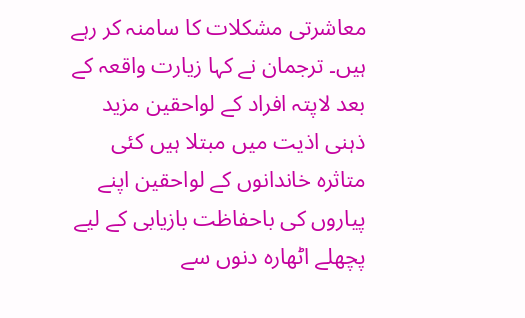معاشرتی مشکلات کا سامنہ کر رہے ہیں۔ ترجمان نے کہا زیارت واقعہ کے بعد لاپتہ افراد کے لواحقین مزید ذہنی اذیت میں مبتلا ہیں کئی متاثرہ خاندانوں کے لواحقین اپنے پیاروں کی باحفاظت بازیابی کے لیے پچھلے اٹھارہ دنوں سے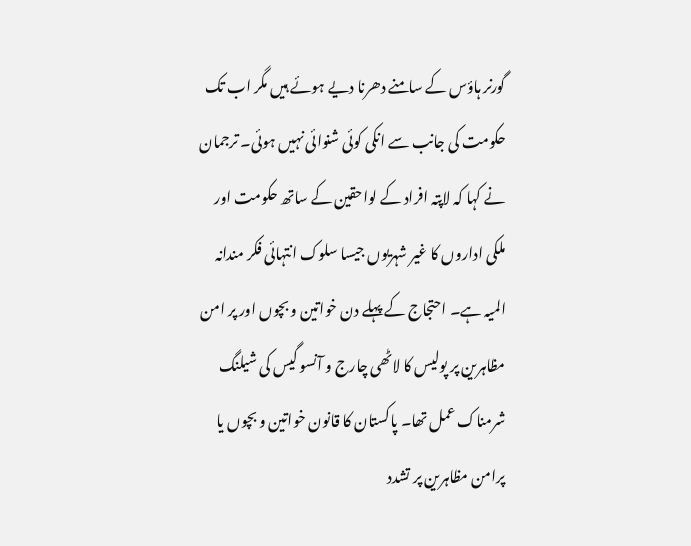گورنر ہاؤس کے سامنے دھرنا دیے ہوئے ہیں مگر اب تک حکومت کی جانب سے انکی کوئی شنوائی نہیں ہوئی۔ ترجمان نے کہا کہ لاپتہ افراد کے لواحقین کے ساتھ حکومت اور ملکی اداروں کا غیر شہریوں جیسا سلوک انتہائی فکر مندانہ المیہ ہے۔ احتجاج کے پہلے دن خواتین و بچوں اور پر امن مظاہرین پر پولیس کا لاٹھی چارج و آنسو گیس کی شیلنگ شرمناک عمل تھا۔ پاکستان کا قانون خواتین و بچوں یا پرامن مظاہرین پر تشدد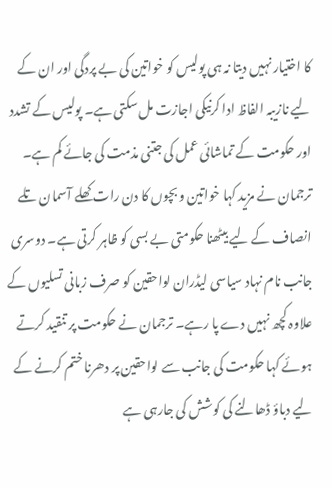کا اختیار نہیں دیتا نہ ہی پولیس کو خواتین کی بے پردگی اور ان کے لیے نازیبہ الفاظ ادا کرنیکی اجازت مل سکتی ہے۔ پولیس کے تشدد اور حکومت کے تماشائی عمل کی جتنی مذمت کی جائے کم ہے۔ ترجمان نے مزید کہا خواتین و بچوں کا دن رات کھلے آسمان تلے انصاف کے لیے بیٹھنا حکومتی بے بسی کو ظاہر کرتی ہے۔ دوسری جانب نام نہاد سیاسی لیڈران لواحقین کو صرف زبانی تسلیوں کے علاوہ کچھ نہیں دے پا رہے۔ ترجمان نے حکومت پر تنقید کرتے ہوئے کہا حکومت کی جانب سے لواحقین پر دھرنا ختم کرنے کے لیے دباؤ ڈھالنے کی کوشش کی جارہی ہے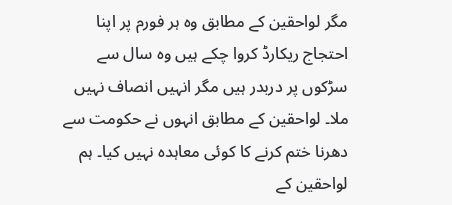مگر لواحقین کے مطابق وہ ہر فورم پر اپنا احتجاج ریکارڈ کروا چکے ہیں وہ سال سے سڑکوں پر دربدر ہیں مگر انہیں انصاف نہیں ملا۔ لواحقین کے مطابق انہوں نے حکومت سے دھرنا ختم کرنے کا کوئی معاہدہ نہیں کیا۔ ہم لواحقین کے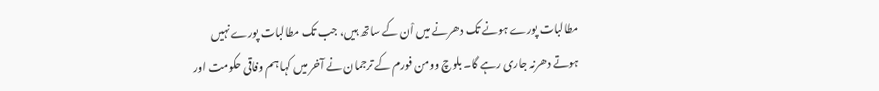مطالبات پورے ہونے تک دھرنے میں اْن کے ساتھ ہیں، جب تک مطالبات پورے نہیں ہوتے دھرنہ جاری رہے گا۔ بلوچ وومن فورم کے ترجمان نے آخر میں کہا ہم وفاقی حکومت اور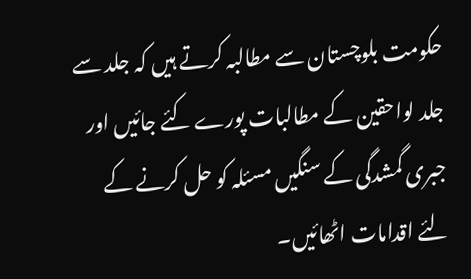حکومت بلوچستان سے مطالبہ کرتے ہیں کہ جلد سے جلد لواحقین کے مطالبات پورے کئے جائیں اور جبری گمشدگی کے سنگیں مسئلہ کو حل کرنے کے لئے اقدامات اٹھائیں۔